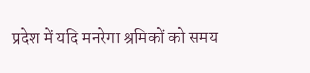प्रदेश में यदि मनरेगा श्रमिकों को समय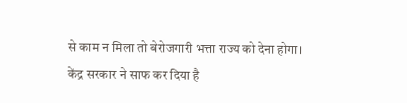से काम न मिला तो बेरोजगारी भत्ता राज्य को देना होगा। केंद्र सरकार ने साफ कर दिया है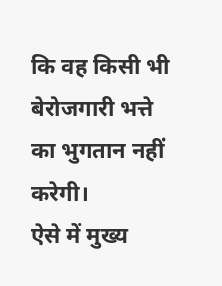कि वह किसी भी बेरोजगारी भत्ते का भुगतान नहीं करेगी।
ऐसे में मुख्य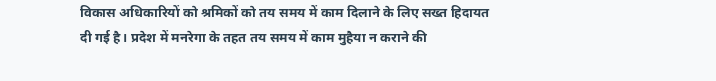विकास अधिकारियों को श्रमिकों को तय समय में काम दिलाने के लिए सख्त हिदायत दी गई है। प्रदेश में मनरेगा के तहत तय समय में काम मुहैया न कराने की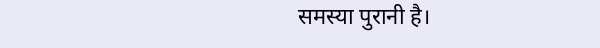समस्या पुरानी है।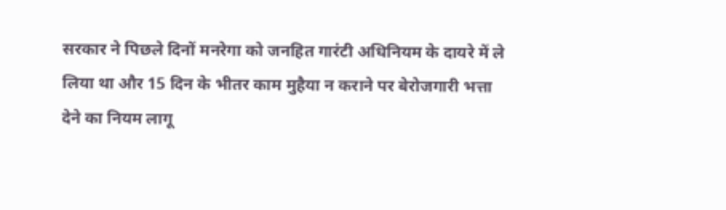सरकार ने पिछले दिनों मनरेगा को जनहित गारंटी अधिनियम के दायरे में ले लिया था और 15 दिन के भीतर काम मुहैया न कराने पर बेरोजगारी भत्ता देने का नियम लागू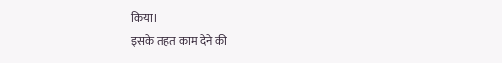किया।
इसके तहत काम देने की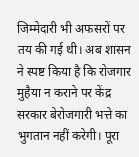जिम्मेदारी भी अफसरों पर तय की गई थी। अब शासन ने स्पष्ट किया है कि रोजगार मुहैया न कराने पर केंद्र सरकार बेरोजगारी भत्ते का भुगतान नहीं करेगी। पूरा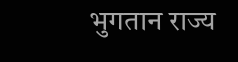भुगतान राज्य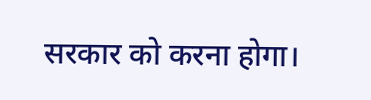सरकार को करना होगा।